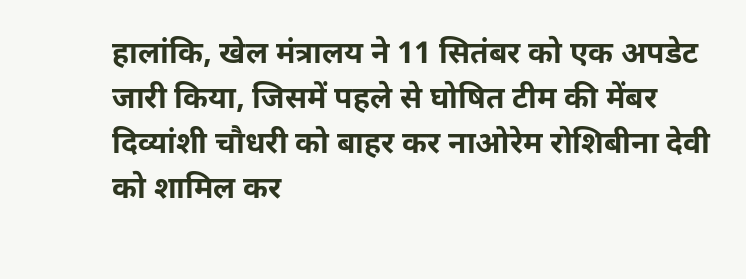हालांकि, खेल मंत्रालय ने 11 सितंबर को एक अपडेट जारी किया, जिसमें पहले से घोषित टीम की मेंबर दिव्यांशी चौधरी को बाहर कर नाओरेम रोशिबीना देवी को शामिल कर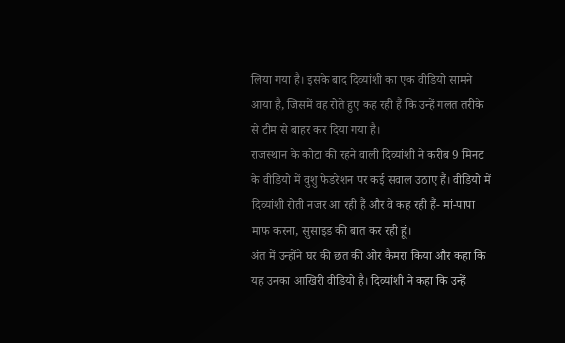लिया गया है। इसके बाद दिव्यांशी का एक वीडियो सामने आया है, जिसमें वह रोते हुए कह रही हैं कि उन्हें गलत तरीके से टीम से बाहर कर दिया गया है।
राजस्थान के कोटा की रहने वाली दिव्यांशी ने करीब 9 मिनट के वीडियो में वुशु फेडरेशन पर कई सवाल उठाए हैं। वीडियो में दिव्यांशी रोती नजर आ रही हैं और वे कह रही हैं- मां-पापा माफ करना, सुसाइड की बात कर रही हूं।
अंत में उन्होंने घर की छत की ओर कैमरा किया और कहा कि यह उनका आखिरी वीडियो है। दिव्यांशी ने कहा कि उन्हें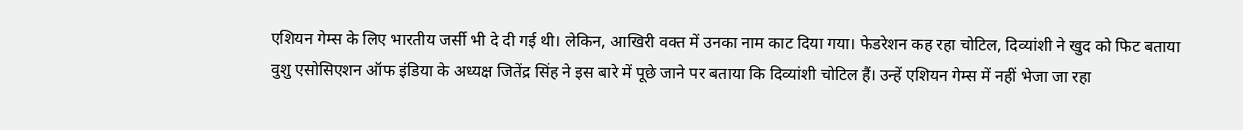एशियन गेम्स के लिए भारतीय जर्सी भी दे दी गई थी। लेकिन, आखिरी वक्त में उनका नाम काट दिया गया। फेडरेशन कह रहा चोटिल, दिव्यांशी ने खुद को फिट बताया
वुशु एसोसिएशन ऑफ इंडिया के अध्यक्ष जितेंद्र सिंह ने इस बारे में पूछे जाने पर बताया कि दिव्यांशी चोटिल हैं। उन्हें एशियन गेम्स में नहीं भेजा जा रहा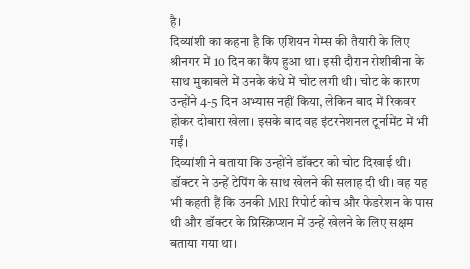है।
दिव्यांशी का कहना है कि एशियन गेम्स की तैयारी के लिए श्रीनगर में 10 दिन का कैंप हुआ था। इसी दौरान रोशीबीना के साथ मुकाबले में उनके कंधे में चोट लगी थी। चोट के कारण उन्होंने 4-5 दिन अभ्यास नहीं किया, लेकिन बाद में रिकवर होकर दोबारा खेला। इसके बाद वह इंटरनेशनल टूर्नामेंट में भी गईं।
दिव्यांशी ने बताया कि उन्होंने डॉक्टर को चोट दिखाई थी। डॉक्टर ने उन्हें टेपिंग के साथ खेलने की सलाह दी थी। वह यह भी कहती हैं कि उनकी MRI रिपोर्ट कोच और फेडरेशन के पास थी और डॉक्टर के प्रिस्क्रिप्शन में उन्हें खेलने के लिए सक्षम बताया गया था।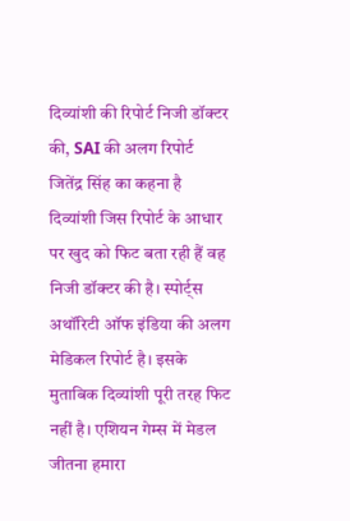दिव्यांशी की रिपोर्ट निजी डॉक्टर की, SAI की अलग रिपोर्ट
जितेंद्र सिंह का कहना है दिव्यांशी जिस रिपोर्ट के आधार पर खुद को फिट बता रही हैं वह निजी डॉक्टर की है। स्पोर्ट्स अथॉरिटी ऑफ इंडिया की अलग मेडिकल रिपोर्ट है। इसके मुताबिक दिव्यांशी पूरी तरह फिट नहीं है। एशियन गेम्स में मेडल जीतना हमारा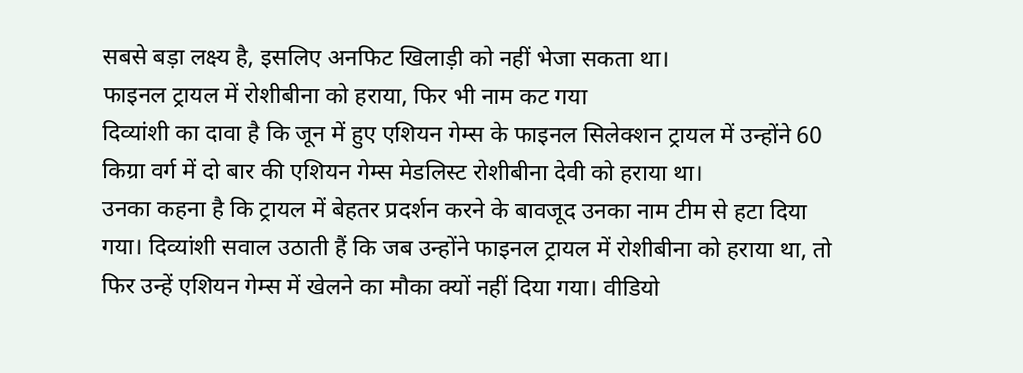सबसे बड़ा लक्ष्य है, इसलिए अनफिट खिलाड़ी को नहीं भेजा सकता था।
फाइनल ट्रायल में रोशीबीना को हराया, फिर भी नाम कट गया
दिव्यांशी का दावा है कि जून में हुए एशियन गेम्स के फाइनल सिलेक्शन ट्रायल में उन्होंने 60 किग्रा वर्ग में दो बार की एशियन गेम्स मेडलिस्ट रोशीबीना देवी को हराया था।
उनका कहना है कि ट्रायल में बेहतर प्रदर्शन करने के बावजूद उनका नाम टीम से हटा दिया गया। दिव्यांशी सवाल उठाती हैं कि जब उन्होंने फाइनल ट्रायल में रोशीबीना को हराया था, तो फिर उन्हें एशियन गेम्स में खेलने का मौका क्यों नहीं दिया गया। वीडियो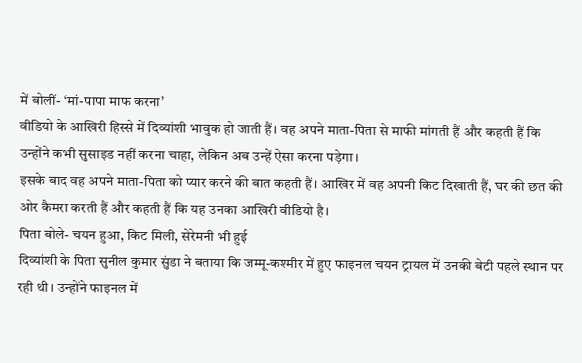में बोलीं- ‘मां-पापा माफ करना’
वीडियो के आखिरी हिस्से में दिव्यांशी भावुक हो जाती हैं। वह अपने माता-पिता से माफी मांगती हैं और कहती हैं कि उन्होंने कभी सुसाइड नहीं करना चाहा, लेकिन अब उन्हें ऐसा करना पड़ेगा।
इसके बाद वह अपने माता-पिता को प्यार करने की बात कहती हैं। आखिर में वह अपनी किट दिखाती हैं, घर की छत की ओर कैमरा करती हैं और कहती हैं कि यह उनका आखिरी वीडियो है।
पिता बोले- चयन हुआ, किट मिली, सेरेमनी भी हुई
दिव्यांशी के पिता सुनील कुमार सुंडा ने बताया कि जम्मू-कश्मीर में हुए फाइनल चयन ट्रायल में उनकी बेटी पहले स्थान पर रही थी। उन्होंने फाइनल में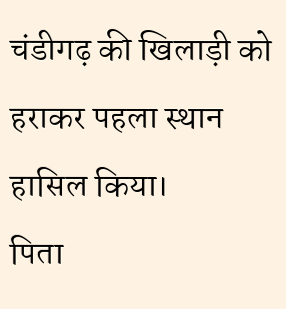चंडीगढ़ की खिलाड़ी को हराकर पहला स्थान हासिल किया।
पिता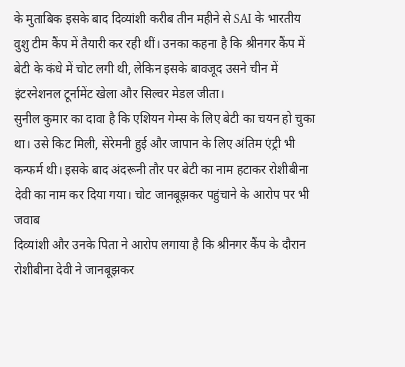के मुताबिक इसके बाद दिव्यांशी करीब तीन महीने से SAI के भारतीय वुशु टीम कैंप में तैयारी कर रही थीं। उनका कहना है कि श्रीनगर कैंप में बेटी के कंधे में चोट लगी थी, लेकिन इसके बावजूद उसने चीन में इंटरनेशनल टूर्नामेंट खेला और सिल्वर मेडल जीता।
सुनील कुमार का दावा है कि एशियन गेम्स के लिए बेटी का चयन हो चुका था। उसे किट मिली, सेरेमनी हुई और जापान के लिए अंतिम एंट्री भी कन्फर्म थी। इसके बाद अंदरूनी तौर पर बेटी का नाम हटाकर रोशीबीना देवी का नाम कर दिया गया। चोट जानबूझकर पहुंचाने के आरोप पर भी जवाब
दिव्यांशी और उनके पिता ने आरोप लगाया है कि श्रीनगर कैंप के दौरान रोशीबीना देवी ने जानबूझकर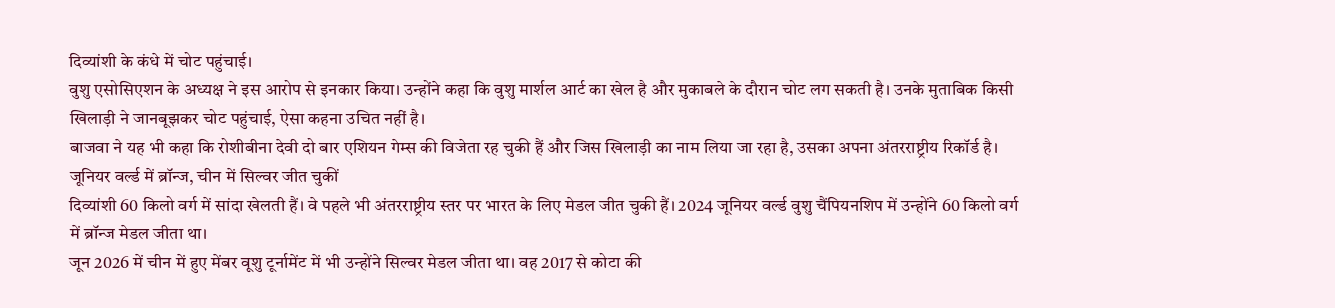दिव्यांशी के कंधे में चोट पहुंचाई।
वुशु एसोसिएशन के अध्यक्ष ने इस आरोप से इनकार किया। उन्होंने कहा कि वुशु मार्शल आर्ट का खेल है और मुकाबले के दौरान चोट लग सकती है। उनके मुताबिक किसी खिलाड़ी ने जानबूझकर चोट पहुंचाई, ऐसा कहना उचित नहीं है।
बाजवा ने यह भी कहा कि रोशीबीना देवी दो बार एशियन गेम्स की विजेता रह चुकी हैं और जिस खिलाड़ी का नाम लिया जा रहा है, उसका अपना अंतरराष्ट्रीय रिकॉर्ड है।
जूनियर वर्ल्ड में ब्रॉन्ज, चीन में सिल्वर जीत चुकीं
दिव्यांशी 60 किलो वर्ग में सांदा खेलती हैं। वे पहले भी अंतरराष्ट्रीय स्तर पर भारत के लिए मेडल जीत चुकी हैं। 2024 जूनियर वर्ल्ड वुशु चैंपियनशिप में उन्होंने 60 किलो वर्ग में ब्रॉन्ज मेडल जीता था।
जून 2026 में चीन में हुए मेंबर वूशु टूर्नामेंट में भी उन्होंने सिल्वर मेडल जीता था। वह 2017 से कोटा की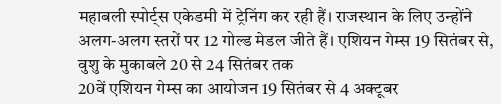महाबली स्पोर्ट्स एकेडमी में ट्रेनिंग कर रही हैं। राजस्थान के लिए उन्होंने अलग-अलग स्तरों पर 12 गोल्ड मेडल जीते हैं। एशियन गेम्स 19 सितंबर से, वुशु के मुकाबले 20 से 24 सितंबर तक
20वें एशियन गेम्स का आयोजन 19 सितंबर से 4 अक्टूबर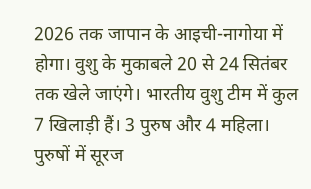2026 तक जापान के आइची-नागोया में होगा। वुशु के मुकाबले 20 से 24 सितंबर तक खेले जाएंगे। भारतीय वुशु टीम में कुल 7 खिलाड़ी हैं। 3 पुरुष और 4 महिला।
पुरुषों में सूरज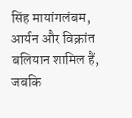सिंह मायांगलंबम, आर्यन और विक्रांत बलियान शामिल हैं, जबकि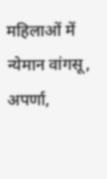महिलाओं में न्येमान वांगसू, अपर्णा,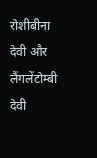रोशीबीना देवी और लैंगलेंटोम्बी देवी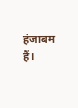हंजाबम हैं।